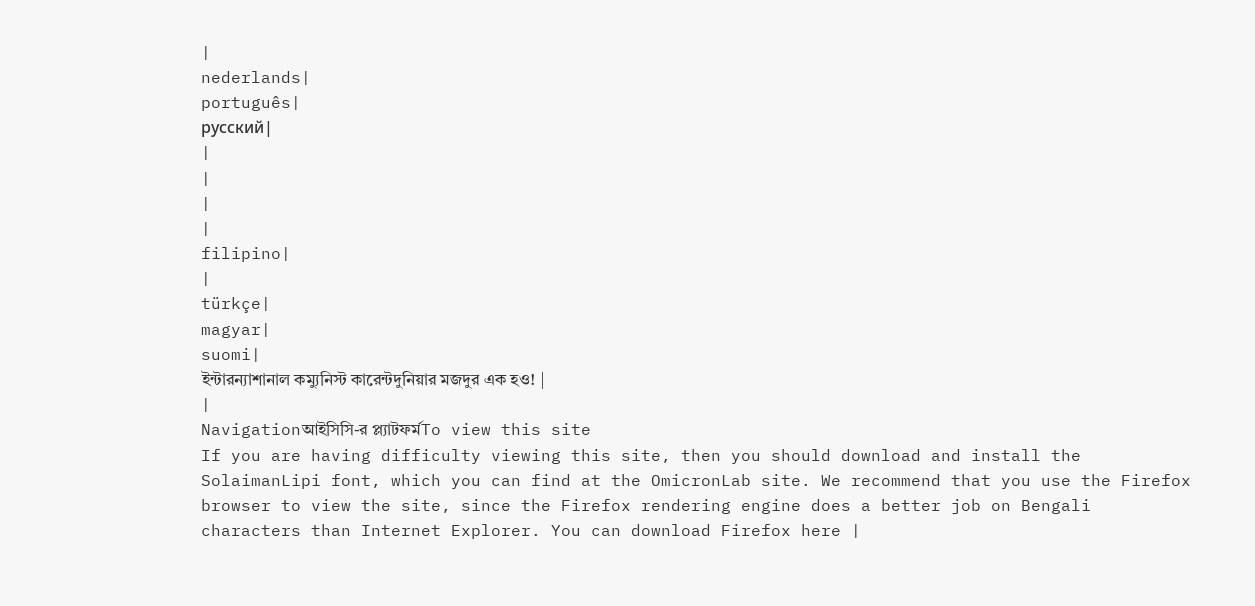|
nederlands|
português|
русский|
|
|
|
|
filipino|
|
türkçe|
magyar|
suomi|
ইন্টারন্যাশানাল কম্যুনিস্ট কারেন্টদুনিয়ার মজদুর এক হও! |
|
Navigationআইসিসি-র প্ল্যাটফর্মTo view this site
If you are having difficulty viewing this site, then you should download and install the SolaimanLipi font, which you can find at the OmicronLab site. We recommend that you use the Firefox browser to view the site, since the Firefox rendering engine does a better job on Bengali characters than Internet Explorer. You can download Firefox here |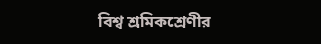বিশ্ব শ্রমিকশ্রেণীর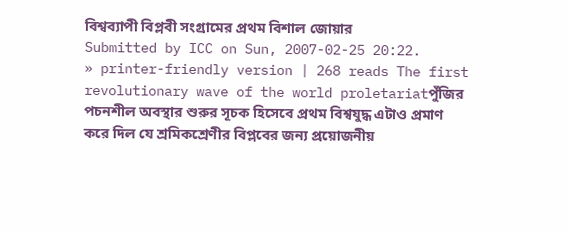বিশ্বব্যাপী বিপ্লবী সংগ্রামের প্রথম বিশাল জোয়ার
Submitted by ICC on Sun, 2007-02-25 20:22.
» printer-friendly version | 268 reads The first revolutionary wave of the world proletariatপুঁজির পচনশীল অবস্থার শুরুর সূচক হিসেবে প্রথম বিশ্বযুদ্ধ এটাও প্রমাণ করে দিল যে শ্রমিকশ্রেণীর বিপ্লবের জন্য প্রয়োজনীয়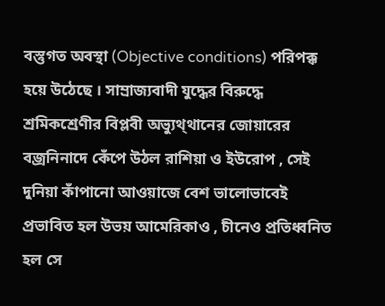বস্তুগত অবস্থা (Objective conditions) পরিপক্ক হয়ে উঠেছে । সাম্রাজ্যবাদী যুদ্ধের বিরুদ্ধে শ্রমিকশ্রেণীর বিপ্লবী অভ্যুথ্থানের জোয়ারের বজ্রনিনাদে কেঁপে উঠল রাশিয়া ও ইউরোপ , সেই দুনিয়া কাঁপানো আওয়াজে বেশ ভালোভাবেই প্রভাবিত হল উভয় আমেরিকাও , চীনেও প্রতিধ্বনিত হল সে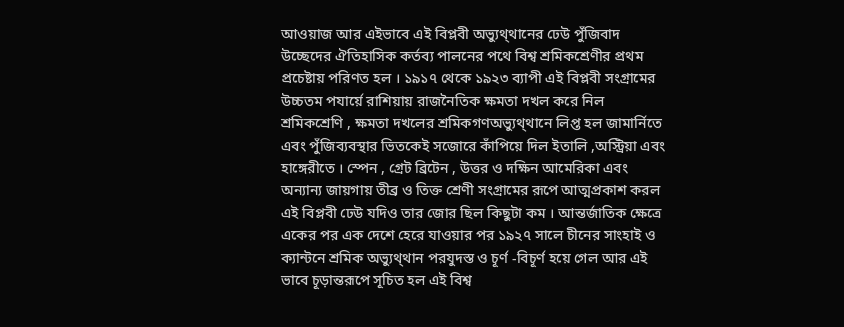আওয়াজ আর এইভাবে এই বিপ্লবী অভ্যুথ্থানের ঢেউ পুঁজিবাদ উচ্ছেদের ঐতিহাসিক কর্তব্য পালনের পথে বিশ্ব শ্রমিকশ্রেণীর প্রথম প্রচেষ্টায় পরিণত হল । ১৯১৭ থেকে ১৯২৩ ব্যাপী এই বিপ্লবী সংগ্রামের উচ্চতম পযার্য়ে রাশিয়ায় রাজনৈতিক ক্ষমতা দখল করে নিল শ্রমিকশ্রেণি , ক্ষমতা দখলের শ্রমিকগণঅভ্যুথ্থানে লিপ্ত হল জামার্নিতে এবং পুঁজিব্যবস্থার ভিতকেই সজোরে কাঁপিয়ে দিল ইতালি ,অস্ট্রিয়া এবং হাঙ্গেরীতে । স্পেন , গ্রেট ব্রিটেন , উত্তর ও দক্ষিন আমেরিকা এবং অন্যান্য জায়গায় তীব্র ও তিক্ত শ্রেণী সংগ্রামের রূপে আত্মপ্রকাশ করল এই বিপ্লবী ঢেউ যদিও তার জোর ছিল কিছুটা কম । আন্তর্জাতিক ক্ষেত্রে একের পর এক দেশে হেরে যাওয়ার পর ১৯২৭ সালে চীনের সাংহাই ও ক্যান্টনে শ্রমিক অভ্যুথ্থান পরযুদস্ত ও চূর্ণ -বিচূর্ণ হয়ে গেল আর এই ভাবে চূড়ান্তরূপে সূচিত হল এই বিশ্ব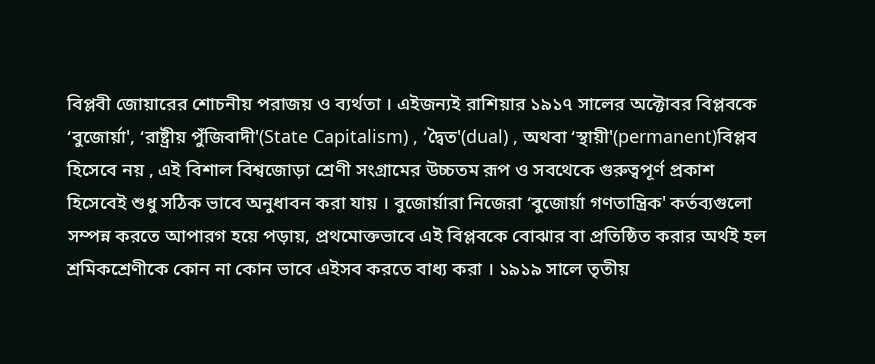বিপ্লবী জোয়ারের শোচনীয় পরাজয় ও ব্যর্থতা । এইজন্যই রাশিয়ার ১৯১৭ সালের অক্টোবর বিপ্লবকে ‘বুজোর্য়া', ‘রাষ্ট্রীয় পুঁজিবাদী'(State Capitalism) , ‘দ্বৈত'(dual) , অথবা ‘স্থায়ী'(permanent)বিপ্লব হিসেবে নয় , এই বিশাল বিশ্বজোড়া শ্রেণী সংগ্রামের উচ্চতম রূপ ও সবথেকে গুরুত্বপূর্ণ প্রকাশ হিসেবেই শুধু সঠিক ভাবে অনুধাবন করা যায় । বুজোর্য়ারা নিজেরা ‘বুজোর্য়া গণতান্ত্রিক' কর্তব্যগুলো সম্পন্ন করতে আপারগ হয়ে পড়ায়, প্রথমোক্তভাবে এই বিপ্লবকে বোঝার বা প্রতিষ্ঠিত করার অর্থই হল শ্রমিকশ্রেণীকে কোন না কোন ভাবে এইসব করতে বাধ্য করা । ১৯১৯ সালে তৃতীয়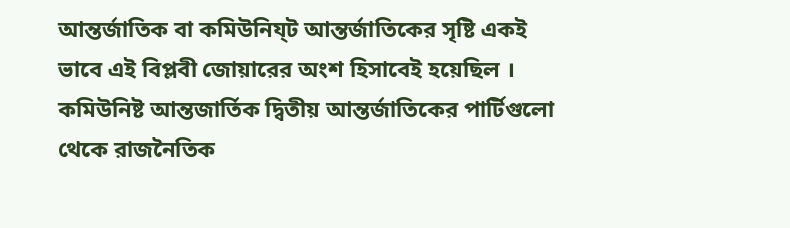আন্তর্জাতিক বা কমিউনিয্ট আন্তর্জাতিকের সৃষ্টি একই ভাবে এই বিপ্লবী জোয়ারের অংশ হিসাবেই হয়েছিল । কমিউনিষ্ট আন্তজার্তিক দ্বিতীয় আন্তর্জাতিকের পার্টিগুলো থেকে রাজনৈতিক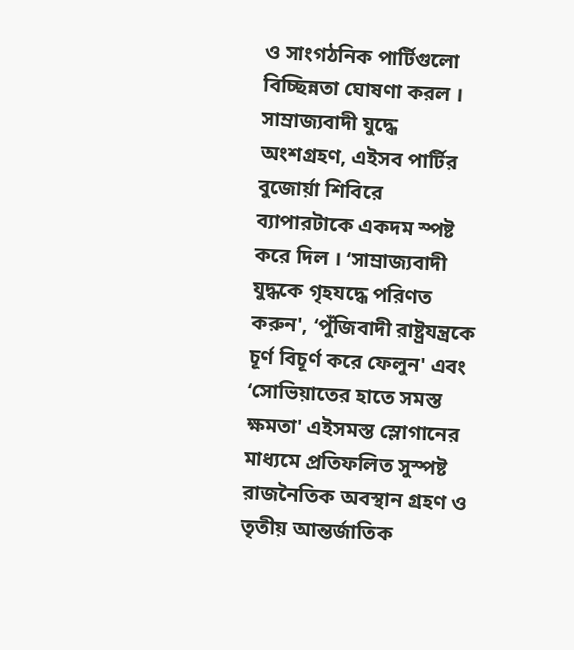ও সাংগঠনিক পার্টিগুলো বিচ্ছিন্নতা ঘোষণা করল । সাম্রাজ্যবাদী যুদ্ধে অংশগ্রহণ, এইসব পার্টির বুজোর্য়া শিবিরে ব্যাপারটাকে একদম স্পষ্ট করে দিল । ‘সাম্রাজ্যবাদী যুদ্ধকে গৃহযদ্ধে পরিণত করুন', ‘পুঁজিবাদী রাষ্ট্রযন্ত্রকে চূর্ণ বিচূর্ণ করে ফেলুন' এবং ‘সোভিয়াতের হাতে সমস্ত ক্ষমতা' এইসমস্ত স্লোগানের মাধ্যমে প্রতিফলিত সুস্পষ্ট রাজনৈতিক অবস্থান গ্রহণ ও তৃতীয় আন্তর্জাতিক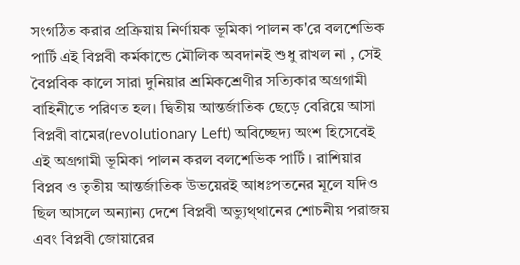সংগঠিত করার প্রক্রিয়ায় নির্ণায়ক ভূমিকা পালন ক'রে বলশেভিক পার্টি এই বিপ্লবী কর্মকান্ডে মৌলিক অবদানই শুধু রাখল না , সেই বৈপ্লবিক কালে সারা দুনিয়ার শ্রমিকশ্রেণীর সত্যিকার অগ্রগামী বাহিনীতে পরিণত হল। দ্বিতীয় আন্তর্জাতিক ছেড়ে বেরিয়ে আসা বিপ্লবী বামের(revolutionary Left) অবিচ্ছেদ্য অংশ হিসেবেই এই অগ্রগামী ভূমিকা পালন করল বলশেভিক পার্টি । রাশিয়ার বিপ্লব ও তৃতীয় আন্তর্জাতিক উভয়েরই আধঃপতনের মূলে যদিও ছিল আসলে অন্যান্য দেশে বিপ্লবী অভ্যুথ্থানের শোচনীয় পরাজয় এবং বিপ্লবী জোয়ারের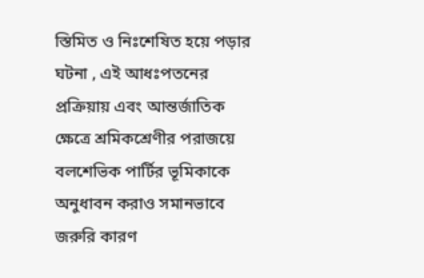স্তিমিত ও নিঃশেষিত হয়ে পড়ার ঘটনা , এই আধঃপতনের প্রক্রিয়ায় এবং আন্তর্জাতিক ক্ষেত্রে শ্রমিকশ্রেণীর পরাজয়ে বলশেভিক পার্টির ভূমিকাকে অনুধাবন করাও সমানভাবে জরুরি কারণ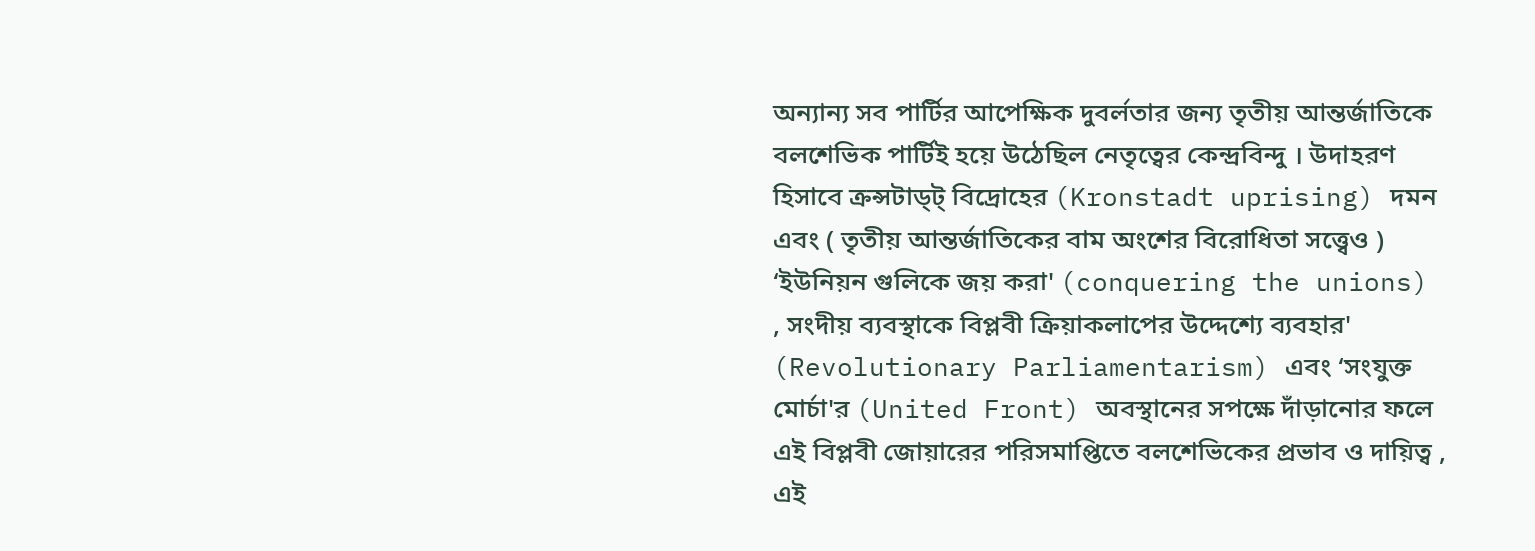অন্যান্য সব পার্টির আপেক্ষিক দুবর্লতার জন্য তৃতীয় আন্তর্জাতিকে বলশেভিক পার্টিই হয়ে উঠেছিল নেতৃত্বের কেন্দ্রবিন্দু । উদাহরণ হিসাবে ক্রন্সটাড্ট্ বিদ্রোহের (Kronstadt uprising) দমন এবং ( তৃতীয় আন্তর্জাতিকের বাম অংশের বিরোধিতা সত্ত্বেও ) ‘ইউনিয়ন গুলিকে জয় করা' (conquering the unions) , সংদীয় ব্যবস্থাকে বিপ্লবী ক্রিয়াকলাপের উদ্দেশ্যে ব্যবহার' (Revolutionary Parliamentarism) এবং ‘সংযুক্ত মোর্চা'র (United Front) অবস্থানের সপক্ষে দাঁড়ানোর ফলে এই বিপ্লবী জোয়ারের পরিসমাপ্তিতে বলশেভিকের প্রভাব ও দায়িত্ব , এই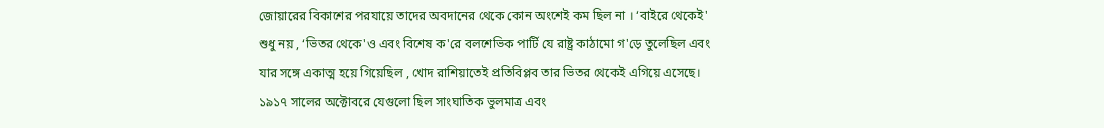জোয়ারের বিকাশের পরযায়ে তাদের অবদানের থেকে কোন অংশেই কম ছিল না । ‘বাইরে থেকেই' শুধু নয় , ‘ভিতর থেকে'ও এবং বিশেষ ক'রে বলশেভিক পার্টি যে রাষ্ট্র কাঠামো গ'ড়ে তুলেছিল এবং যার সঙ্গে একাত্ম হয়ে গিয়েছিল , খোদ রাশিয়াতেই প্রতিবিপ্লব তার ভিতর থেকেই এগিয়ে এসেছে। ১৯১৭ সালের অক্টোবরে যেগুলো ছিল সাংঘাতিক ভুলমাত্র এবং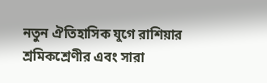নতুন ঐতিহাসিক যুগে রাশিয়ার শ্রমিকশ্রেণীর এবং সারা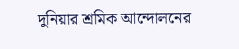দুনিয়ার শ্রমিক আন্দোলনের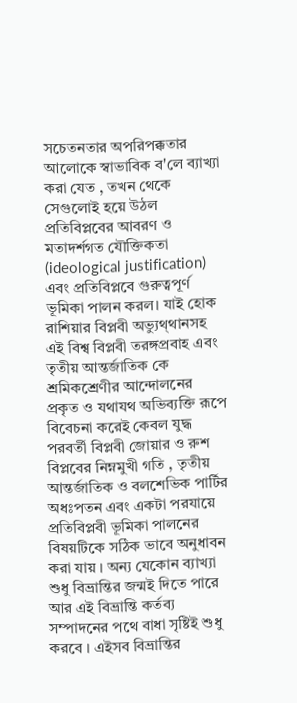সচেতনতার অপরিপক্কতার আলোকে স্বাভাবিক ব'লে ব্যাখ্যা করা যেত , তখন থেকে সেগুলোই হয়ে উঠল প্রতিবিপ্লবের আবরণ ও মতাদর্শগত যৌক্তিকতা (ideological justification) এবং প্রতিবিপ্লবে গুরুত্বপূর্ণ ভূমিকা পালন করল। যাই হোক রাশিয়ার বিপ্লবী অভ্যুথ্থানসহ এই বিশ্ব বিপ্লবী তরঙ্গপ্রবাহ এবং তৃতীয় আন্তর্জাতিক কে শ্রমিকশ্রেণীর আন্দোলনের প্রকৃত ও যথাযথ অভিব্যক্তি রূপে বিবেচনা করেই কেবল যুদ্ধ পরবর্তী বিপ্লবী জোয়ার ও রুশ বিপ্লবের নিম্নমুখী গতি , তৃতীয় আন্তর্জাতিক ও বলশেভিক পার্টির অধঃপতন এবং একটা পরযায়ে প্রতিবিপ্লবী ভূমিকা পালনের বিষয়টিকে সঠিক ভাবে অনুধাবন করা যায় । অন্য যেকোন ব্যাখ্যা শুধু বিভ্রান্তির জন্মই দিতে পারে আর এই বিভ্রান্তি কর্তব্য সম্পাদনের পথে বাধা সৃষ্টিই শুধু করবে । এইসব বিভ্রান্তির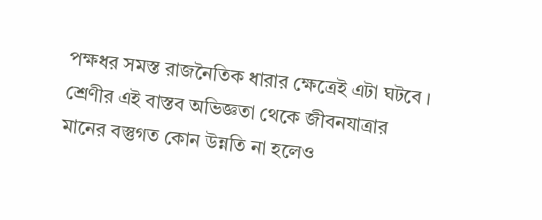পক্ষধর সমস্ত রাজনৈতিক ধারার ক্ষেত্রেই এটা ঘটবে । শ্রেণীর এই বাস্তব অভিজ্ঞতা থেকে জীবনযাত্রার মানের বস্তুগত কোন উন্নতি না হলেও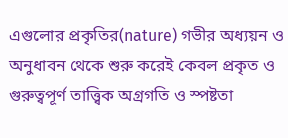এগুলোর প্রকৃতির(nature) গভীর অধ্যয়ন ও অনুধাবন থেকে শুরু করেই কেবল প্রকৃত ও গুরুত্বপূর্ণ তাত্ত্বিক অগ্রগতি ও স্পষ্টতা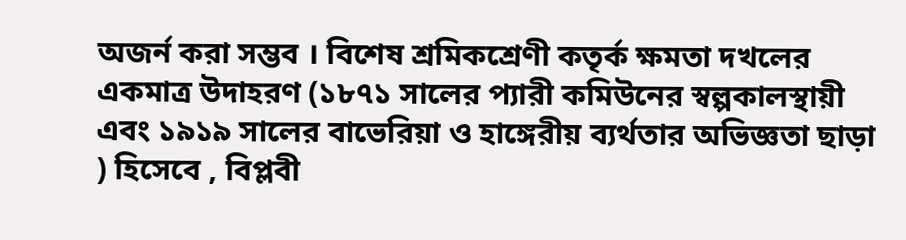অজর্ন করা সম্ভব । বিশেষ শ্রমিকশ্রেণী কতৃর্ক ক্ষমতা দখলের একমাত্র উদাহরণ (১৮৭১ সালের প্যারী কমিউনের স্বল্পকালস্থায়ী এবং ১৯১৯ সালের বাভেরিয়া ও হাঙ্গেরীয় ব্যর্থতার অভিজ্ঞতা ছাড়া ) হিসেবে , বিপ্লবী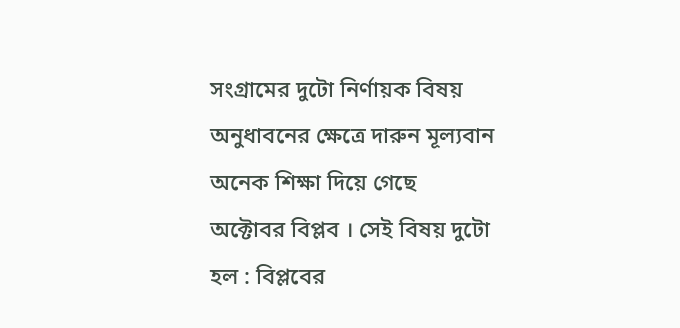সংগ্রামের দুটো নির্ণায়ক বিষয় অনুধাবনের ক্ষেত্রে দারুন মূল্যবান অনেক শিক্ষা দিয়ে গেছে অক্টোবর বিপ্লব । সেই বিষয় দুটো হল : বিপ্লবের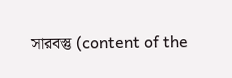সারবস্তু (content of the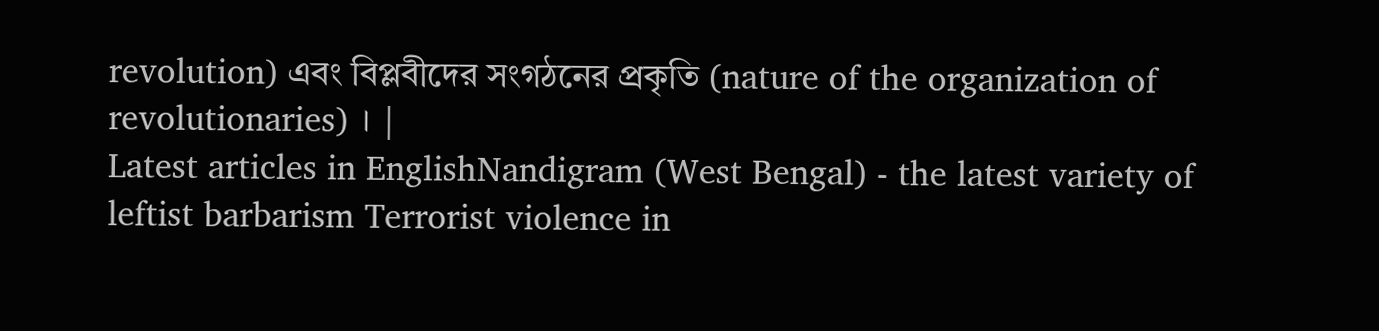revolution) এবং বিপ্লবীদের সংগঠনের প্রকৃতি (nature of the organization of revolutionaries) । |
Latest articles in EnglishNandigram (West Bengal) - the latest variety of leftist barbarism Terrorist violence in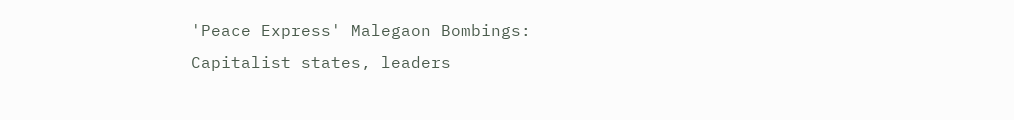'Peace Express' Malegaon Bombings: Capitalist states, leaders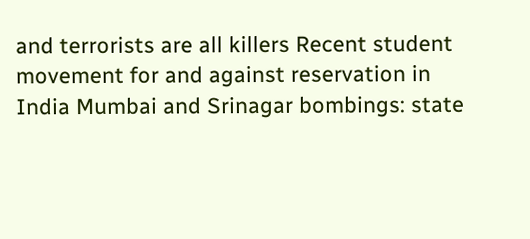and terrorists are all killers Recent student movement for and against reservation in India Mumbai and Srinagar bombings: state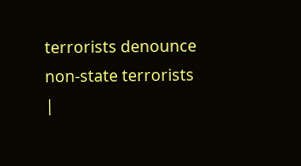terrorists denounce non-state terrorists |